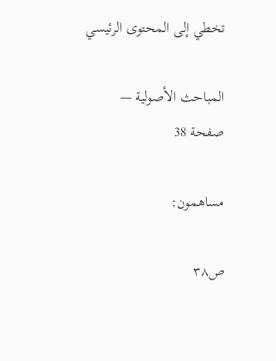تخطي إلى المحتوى الرئيسي

المباحث الأصولية — صفحة 38

مساهمون:

ص٣٨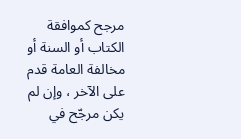مرجح كموافقة الكتاب أو السنة أو مخالفة العامة قدم على الآخر ، وإن لم يكن مرجّح في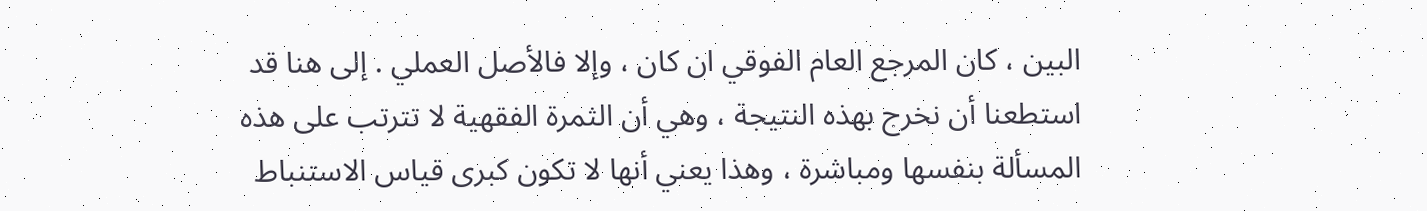البين ، كان المرجع العام الفوقي ان كان ، وإلا فالأصل العملي . إلى هنا قد استطعنا أن نخرج بهذه النتيجة ، وهي أن الثمرة الفقهية لا تترتب على هذه المسألة بنفسها ومباشرة ، وهذا يعني أنها لا تكون كبرى قياس الاستنباط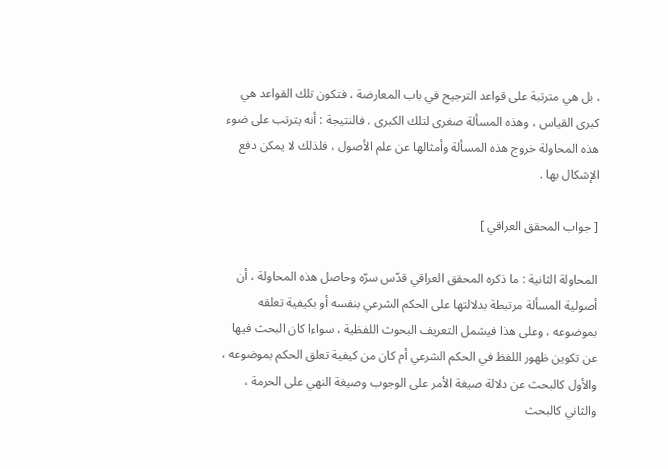، بل هي مترتبة على قواعد الترجيح في باب المعارضة ، فتكون تلك القواعد هي كبرى القياس ، وهذه المسألة صغرى لتلك الكبرى . فالنتيجة : أنه يترتب على ضوء هذه المحاولة خروج هذه المسألة وأمثالها عن علم الأصول ، فلذلك لا يمكن دفع الإشكال بها .

[ جواب المحقق العراقي ]

المحاولة الثانية : ما ذكره المحقق العراقي قدّس سرّه وحاصل هذه المحاولة ، أن أصولية المسألة مرتبطة بدلالتها على الحكم الشرعي بنفسه أو بكيفية تعلقه بموضوعه ، وعلى هذا فيشمل التعريف البحوث اللفظية ، سواءا كان البحث فيها عن تكوين ظهور اللفظ في الحكم الشرعي أم كان من كيفية تعلق الحكم بموضوعه ، والأول كالبحث عن دلالة صيغة الأمر على الوجوب وصيغة النهي على الحرمة ، والثاني كالبحث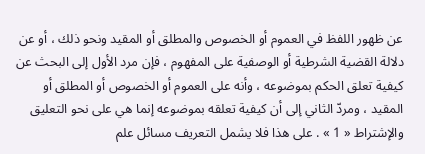عن ظهور اللفظ في العموم أو الخصوص والمطلق أو المقيد ونحو ذلك ، أو عن دلالة القضية الشرطية أو الوصفية على المفهوم ، فإن مرد الأول إلى البحث عن كيفية تعلق الحكم بموضوعه ، وأنه على العموم أو الخصوص أو المطلق أو المقيد ، ومردّ الثاني إلى أن كيفية تعلقه بموضوعه إنما هي على نحو التعليق والإشتراط « 1 » . على هذا فلا يشمل التعريف مسائل علم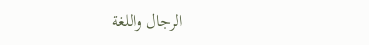الرجال واللغة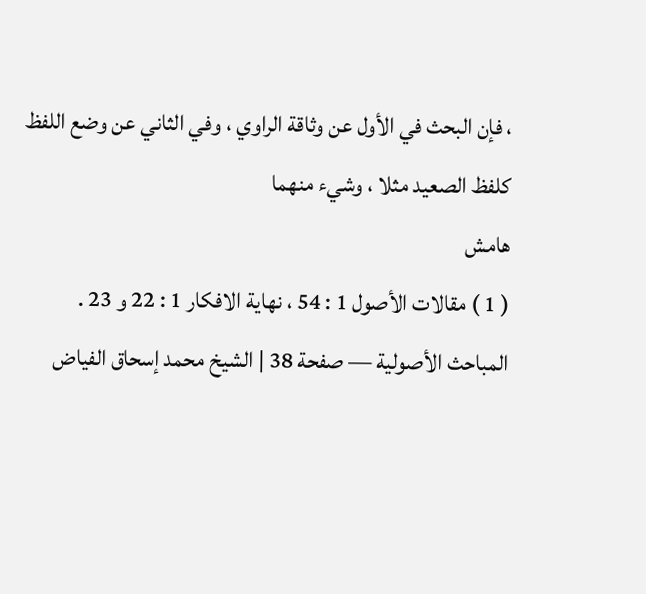، فإن البحث في الأول عن وثاقة الراوي ، وفي الثاني عن وضع اللفظ كلفظ الصعيد مثلا ، وشيء منهما
هامش
( 1 ) مقالات الأصول 1 : 54 ، نهاية الافكار 1 : 22 و 23 .
المباحث الأصولية — صفحة 38 | الشيخ محمد إسحاق الفياض